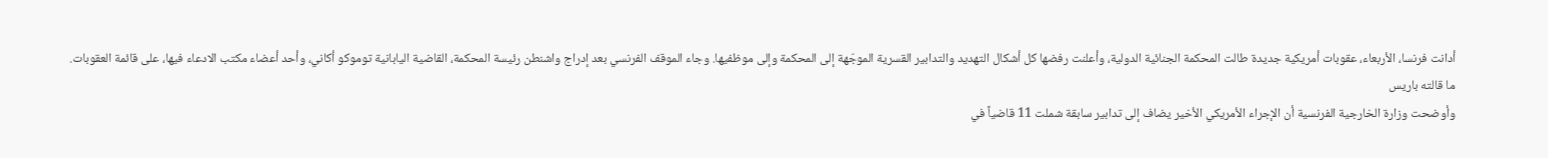أدانت فرنسا، الأربعاء، عقوبات أمريكية جديدة طالت المحكمة الجنائية الدولية، وأعلنت رفضها كل أشكال التهديد والتدابير القسرية الموجّهة إلى المحكمة وإلى موظفيها. وجاء الموقف الفرنسي بعد إدراج واشنطن رئيسة المحكمة، القاضية اليابانية توموكو أكاني، وأحد أعضاء مكتب الادعاء فيها، على قائمة العقوبات.
ما قالته باريس
وأوضحت وزارة الخارجية الفرنسية أن الإجراء الأمريكي الأخير يضاف إلى تدابير سابقة شملت 11 قاضياً في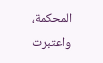المحكمة، واعتبرت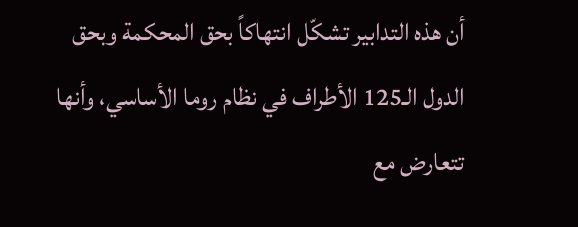أن هذه التدابير تشكّل انتهاكاً بحق المحكمة وبحق الدول الـ125 الأطراف في نظام روما الأساسي، وأنها تتعارض مع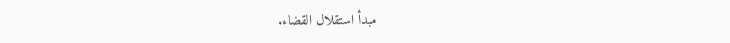مبدأ استقلال القضاء.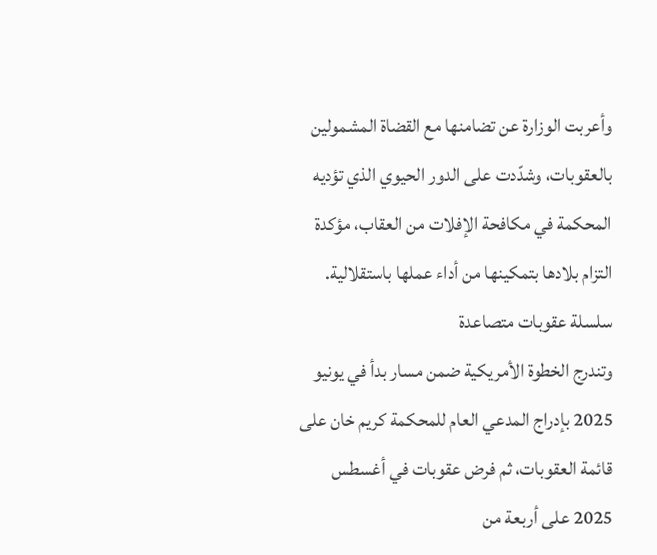وأعربت الوزارة عن تضامنها مع القضاة المشمولين بالعقوبات، وشدّدت على الدور الحيوي الذي تؤديه المحكمة في مكافحة الإفلات من العقاب، مؤكدة التزام بلادها بتمكينها من أداء عملها باستقلالية.
سلسلة عقوبات متصاعدة
وتندرج الخطوة الأمريكية ضمن مسار بدأ في يونيو 2025 بإدراج المدعي العام للمحكمة كريم خان على قائمة العقوبات، ثم فرض عقوبات في أغسطس 2025 على أربعة من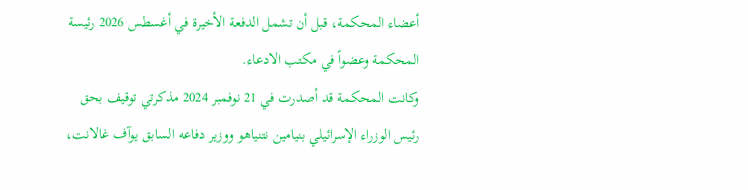أعضاء المحكمة، قبل أن تشمل الدفعة الأخيرة في أغسطس 2026 رئيسة المحكمة وعضواً في مكتب الادعاء.
وكانت المحكمة قد أصدرت في 21 نوفمبر 2024 مذكرتي توقيف بحق رئيس الوزراء الإسرائيلي بنيامين نتنياهو ووزير دفاعه السابق يوآف غالانت،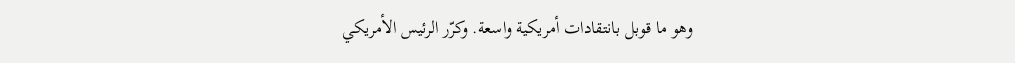وهو ما قوبل بانتقادات أمريكية واسعة. وكرّر الرئيس الأمريكي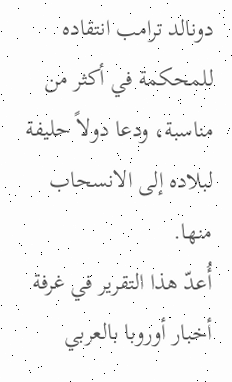دونالد ترامب انتقاده للمحكمة في أكثر من مناسبة، ودعا دولاً حليفة لبلاده إلى الانسحاب منها.
أُعدّ هذا التقرير في غرفة أخبار أوروبا بالعربي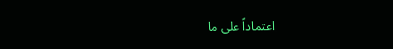اعتماداً على ما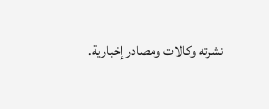نشرته وكالات ومصادر إخبارية.